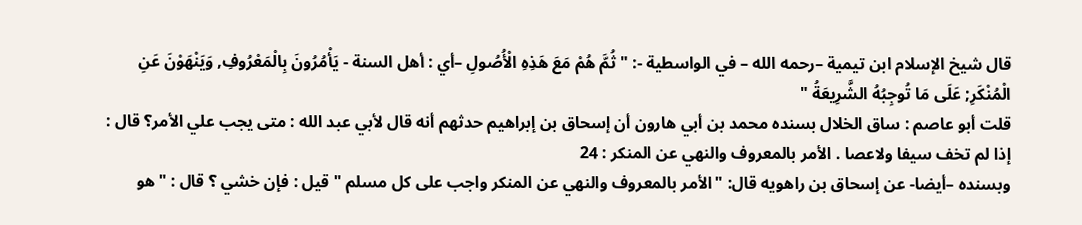قال شيخ الإسلام ابن تيمية –رحمه الله – في الواسطية -: " ثُمَّ هُمْ مَعَ هَذِهِ الْأُصُولِ –أي : أهل السنة - يَأْمُرُونَ بِالْمَعْرُوفِ, وَيَنْهَوْنَ عَنِ الْمُنْكَرِ; عَلَى مَا تُوجِبُهُ الشَّرِيعَةُ "
قلت أبو عاصم : ساق الخلال بسنده محمد بن أبي هارون أن إسحاق بن إبراهيم حدثهم أنه قال لأبي عبد الله : متى يجب علي الأمر؟ قال : إذا لم تخف سيفا ولاعصا . الأمر بالمعروف والنهي عن المنكر : 24
وبسنده –أيضا- عن إسحاق بن راهويه قال: "الأمر بالمعروف والنهي عن المنكر واجب على كل مسلم " قيل : فإن خشي ؟ قال : "هو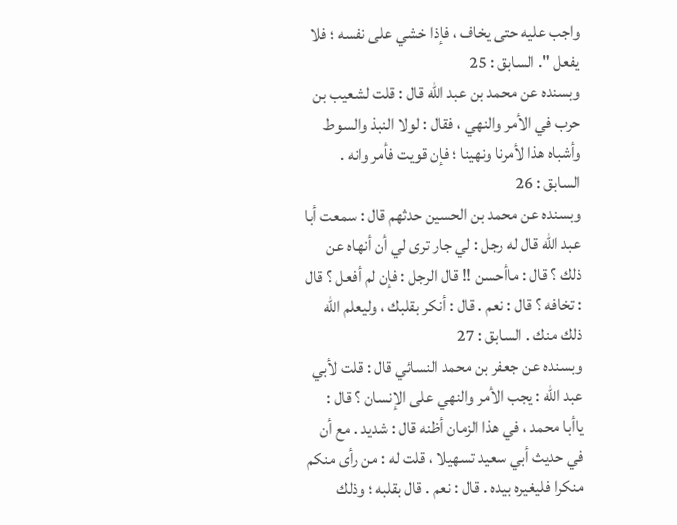واجب عليه حتى يخاف ، فإذا خشي على نفسه ؛ فلا يفعل ". السابق : 25
وبسنده عن محمد بن عبد الله قال : قلت لشعيب بن حرب في الأمر والنهي ، فقال : لولا النبذ والسوط وأشباه هذا لأمرنا ونهينا ؛ فإن قويت فأمر وانه . السابق : 26
وبسنده عن محمد بن الحسين حدثهم قال : سمعت أبا عبد الله قال له رجل : لي جار ترى لي أن أنهاه عن ذلك ؟ قال : ماأحسن !! قال الرجل : فإن لم أفعل ؟ قال : تخافه ؟ قال : نعم . قال : أنكر بقلبك ، وليعلم الله ذلك منك . السابق : 27
وبسنده عن جعفر بن محمد النسائي قال : قلت لأبي عبد الله : يجب الأمر والنهي على الإنسان ؟ قال : ياأبا محمد ، في هذا الزمان أظنه قال : شديد . مع أن في حديث أبي سعيد تسهيلا ، قلت له : من رأى منكم منكرا فليغيره بيده . قال : نعم . قال بقلبه ؛ وذلك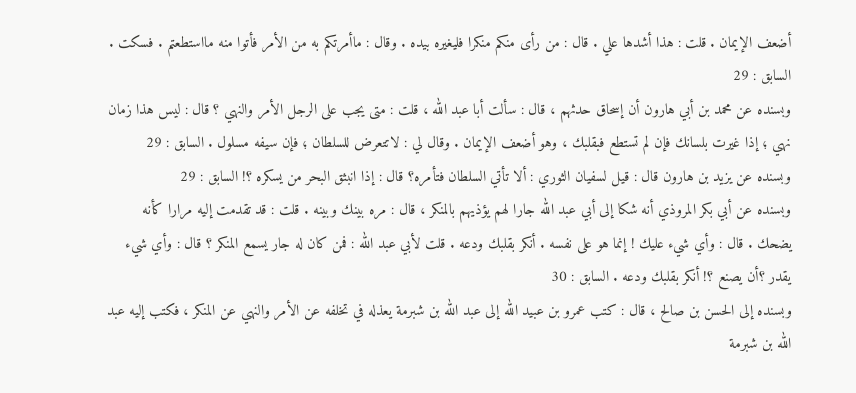أضعف الإيمان . قلت : هذا أشدها علي . قال : من رأى منكم منكرا فليغيره بيده . وقال : ماأمرتكم به من الأمر فأتوا منه مااستطعتم . فسكت . السابق : 29
وبسنده عن محمد بن أبي هارون أن إسحاق حدثهم ، قال : سألت أبا عبد الله ، قلت : متى يجب على الرجل الأمر والنهي ؟ قال : ليس هذا زمان نهي ؛ إذا غيرت بلسانك فإن لم تستطع فبقلبك ، وهو أضعف الإيمان . وقال لي : لاتتعرض للسلطان ؛ فإن سيفه مسلول . السابق : 29
وبسنده عن يزيد بن هارون قال : قيل لسفيان الثوري : ألا تأتي السلطان فتأمره؟ قال : إذا انبثق البحر من يسكره ؟! السابق : 29
وبسنده عن أبي بكر المروذي أنه شكا إلى أبي عبد الله جارا لهم يؤذيهم بالمنكر ، قال : مره بينك وبينه . قلت : قد تقدمت إليه مرارا كأنه يضحك . قال : وأي شيء عليك ! إنما هو على نفسه . أنكر بقلبك ودعه . قلت لأبي عبد الله : فمن كان له جار يسمع المنكر ؟ قال : وأي شيء يقدر ؟أن يصنع ؟! أنكر بقلبك ودعه . السابق : 30
وبسنده إلى الحسن بن صالح ، قال : كتب عمرو بن عبيد الله إلى عبد الله بن شبرمة يعذله في تخلفه عن الأمر والنهي عن المنكر ، فكتب إليه عبد الله بن شبرمة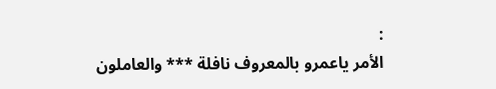:
الأمر ياعمرو بالمعروف نافلة *** والعاملون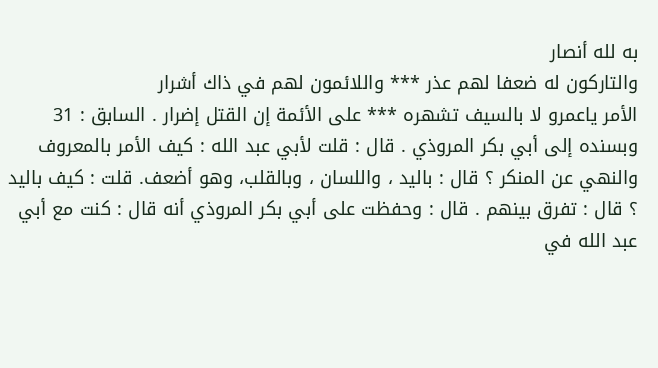به لله أنصار
والتاركون له ضعفا لهم عذر *** واللائمون لهم في ذاك أشرار
الأمر ياعمرو لا بالسيف تشهره *** على الأئمة إن القتل إضرار . السابق : 31
وبسنده إلى أبي بكر المروذي . قال : قلت لأبي عبد الله : كيف الأمر بالمعروف والنهي عن المنكر ؟ قال : باليد ، واللسان ، وبالقلب، وهو أضعف. قلت : كيف باليد ؟ قال : تفرق بينهم . قال : وحفظت على أبي بكر المروذي أنه قال : كنت مع أبي عبد الله في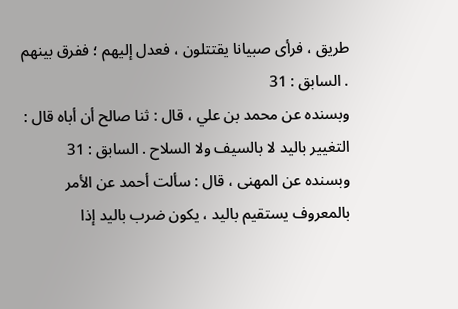طريق ، فرأى صبيانا يقتتلون ، فعدل إليهم ؛ ففرق بينهم . السابق : 31
وبسنده عن محمد بن علي ، قال : ثنا صالح أن أباه قال : التغيير باليد لا بالسيف ولا السلاح . السابق : 31
وبسنده عن المهنى ، قال : سألت أحمد عن الأمر بالمعروف يستقيم باليد ، يكون ضرب باليد إذا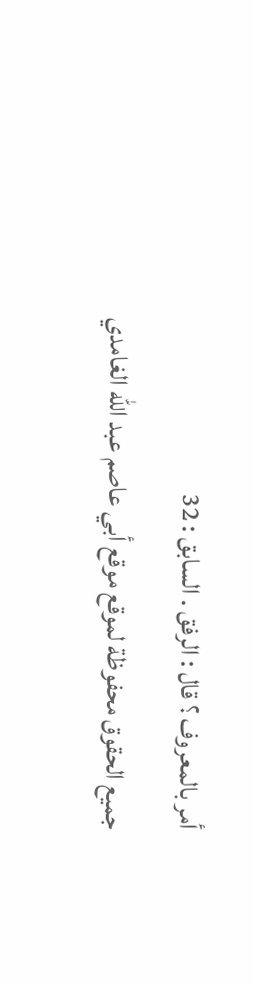أمر بالمعروف ؟ قال : الرفق . السابق : 32
جميع الحقوق محفوظة لموقع موقع أبي عاصم عبد الله الغامدي